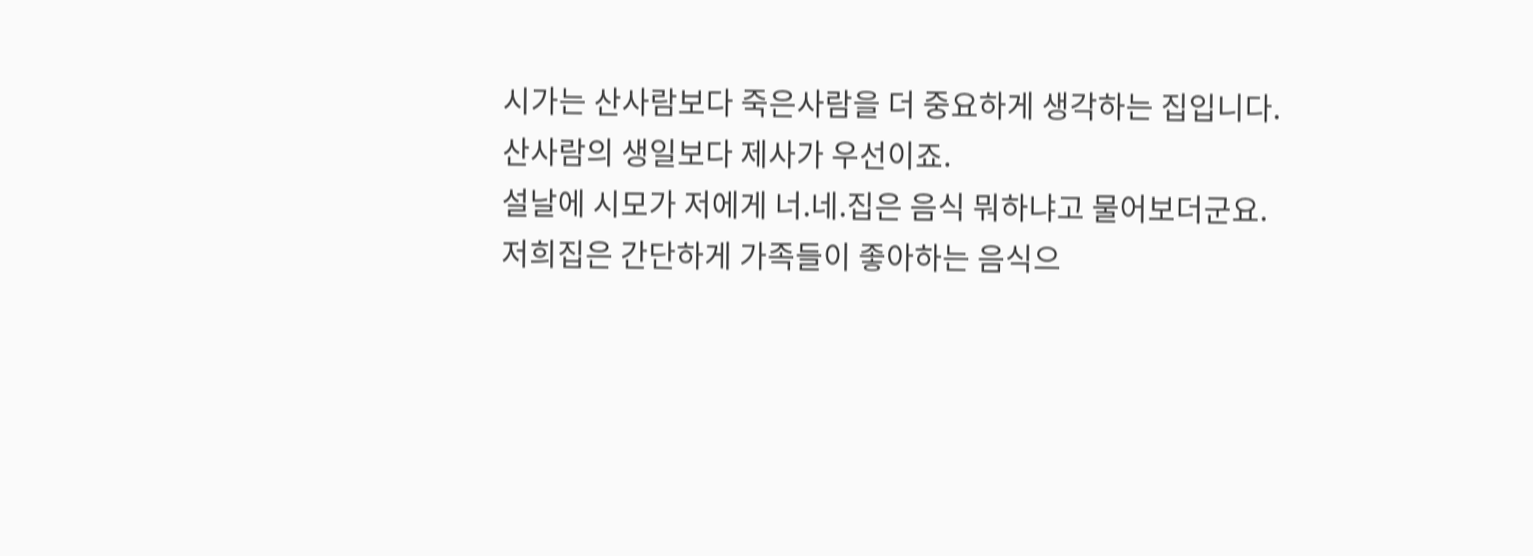시가는 산사람보다 죽은사람을 더 중요하게 생각하는 집입니다.
산사람의 생일보다 제사가 우선이죠.
설날에 시모가 저에게 너.네.집은 음식 뭐하냐고 물어보더군요.
저희집은 간단하게 가족들이 좋아하는 음식으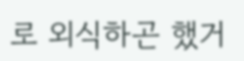로 외식하곤 했거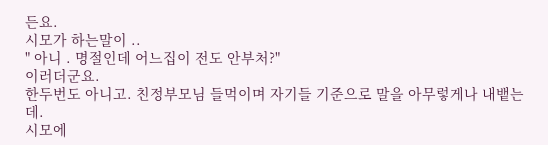든요.
시모가 하는말이 ..
" 아니 . 명절인데 어느집이 전도 안부처?"
이러더군요.
한두번도 아니고. 친정부모님 들먹이며 자기들 기준으로 말을 아무렇게나 내뱉는데.
시모에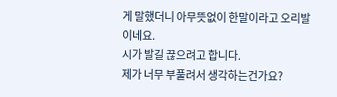게 말했더니 아무뜻없이 한말이라고 오리발이네요.
시가 발길 끊으려고 합니다.
제가 너무 부풀려서 생각하는건가요?